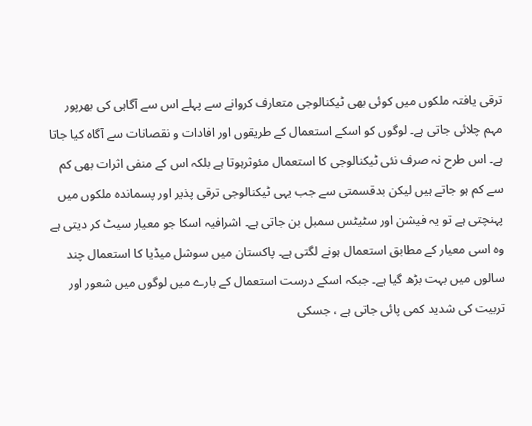ترقی یافتہ ملکوں میں کوئی بھی ٹیکنالوجی متعارف کروانے سے پہلے اس سے آگاہی کی بھرپور مہم چلائی جاتی ہے۔ لوگوں کو اسکے استعمال کے طریقوں اور افادات و نقصانات سے آگاہ کیا جاتا ہے۔ اس طرح نہ صرف نئی ٹیکنالوجی کا استعمال مئوثرہوتا ہے بلکہ اس کے منفی اثرات بھی کم سے کم ہو جاتے ہیں لیکن بدقسمتی سے جب یہی ٹیکنالوجی ترقی پذیر اور پسماندہ ملکوں میں پہنچتی ہے تو یہ فیشن اور سٹیٹس سمبل بن جاتی ہے۔ اشرافیہ اسکا جو معیار سیٹ کر دیتی ہے وہ اسی معیار کے مطابق استعمال ہونے لگتی ہے۔ پاکستان میں سوشل میڈیا کا استعمال چند سالوں میں بہت بڑھ گیا ہے۔ جبکہ اسکے درست استعمال کے بارے میں لوگوں میں شعور اور تربیت کی شدید کمی پائی جاتی ہے ، جسکی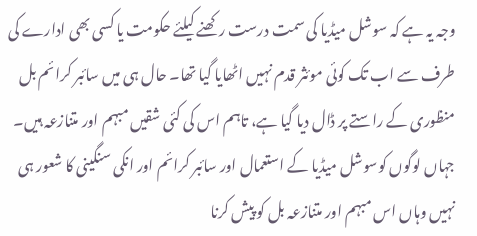وجہ یہ ہے کہ سوشل میڈیا کی سمت درست رکھنے کیلئے حکومت یا کسی بھی ادارے کی طرف سے اب تک کوئی موئثر قدم نہیں اٹھایا گیا تھا۔ حال ہی میں سائبر کرائم بل منظوری کے راستے پر ڈال دیا گیا ہے، تاہم اس کی کئی شقیں مبہم اور متنازعہ ہیں۔ جہاں لوگوں کوسوشل میڈیا کے استعمال اور سائبر کرائم اور انکی سنگینی کا شعور ہی نہیں وہاں اس مبہم اور متنازعہ بل کو پیش کرنا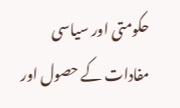حکومتی اور سیاسی مفادات کے حصول اور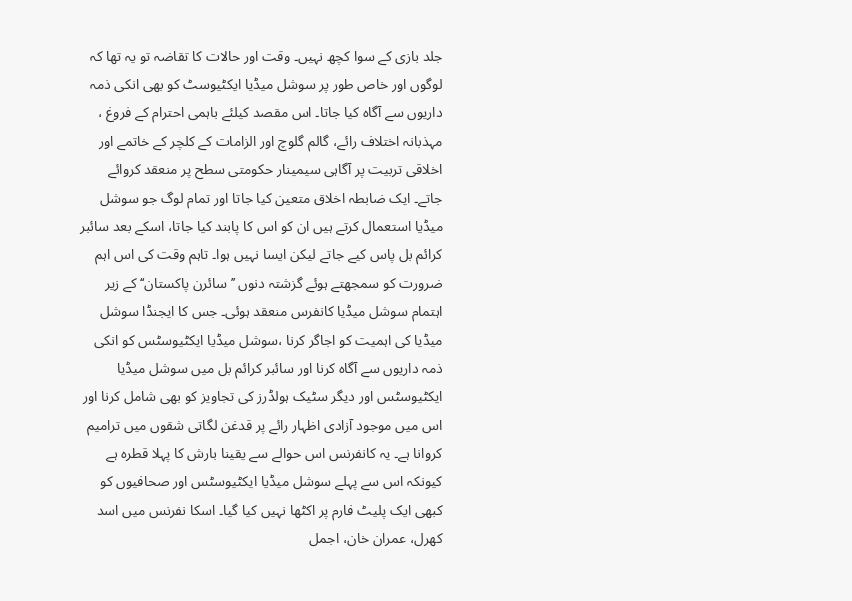جلد بازی کے سوا کچھ نہیں۔ وقت اور حالات کا تقاضہ تو یہ تھا کہ لوگوں اور خاص طور پر سوشل میڈیا ایکٹیوسٹ کو بھی انکی ذمہ داریوں سے آگاہ کیا جاتا۔ اس مقصد کیلئے باہمی احترام کے فروغ ، مہذبانہ اختلاف رائے، گالم گلوچ اور الزامات کے کلچر کے خاتمے اور اخلاقی تربیت پر آگاہی سیمینار حکومتی سطح پر منعقد کروائے جاتے۔ ایک ضابطہ اخلاق متعین کیا جاتا اور تمام لوگ جو سوشل میڈیا استعمال کرتے ہیں ان کو اس کا پابند کیا جاتا، اسکے بعد سائبر کرائم بل پاس کیے جاتے لیکن ایسا نہیں ہوا۔ تاہم وقت کی اس اہم ضرورت کو سمجھتے ہوئے گزشتہ دنوں ’’سائرن پاکستان‘‘ کے زیر اہتمام سوشل میڈیا کانفرس منعقد ہوئی۔ جس کا ایجنڈا سوشل میڈیا کی اہمیت کو اجاگر کرنا ،سوشل میڈیا ایکٹیوسٹس کو انکی ذمہ داریوں سے آگاہ کرنا اور سائبر کرائم بل میں سوشل میڈیا ایکٹیوسٹس اور دیگر سٹیک ہولڈرز کی تجاویز کو بھی شامل کرنا اور اس میں موجود آزادی اظہار رائے پر قدغن لگاتی شقوں میں ترامیم کروانا ہے۔ یہ کانفرنس اس حوالے سے یقینا بارش کا پہلا قطرہ ہے کیونکہ اس سے پہلے سوشل میڈیا ایکٹیوسٹس اور صحافیوں کو کبھی ایک پلیٹ فارم پر اکٹھا نہیں کیا گیا۔ اسکا نفرنس میں اسد کھرل، عمران خان، اجمل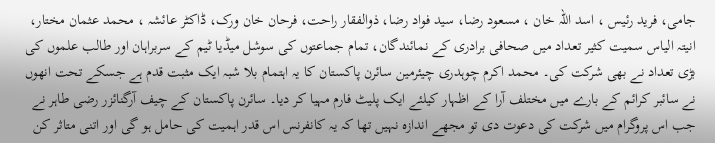جامی، فرید رئیس ، اسد اللہ خان ، مسعود رضا، سید فواد رضا، ذوالفقار راحت، فرحان خان ورک، ڈاکٹر عائشہ ، محمد عثمان مختار، انیتہ الیاس سمیت کثیر تعداد میں صحافی برادری کے نمائندگان، تمام جماعتوں کی سوشل میڈیا ٹیم کے سربراہان اور طالب علموں کی بڑی تعداد نے بھی شرکت کی۔ محمد اکرم چوہدری چیئرمین سائرن پاکستان کا یہ اہتمام بلا شبہ ایک مثبت قدم ہے جسکے تحت انھوں نے سائبر کرائم کے بارے میں مختلف آرا کے اظہار کیلئے ایک پلیٹ فارم مہیا کر دیا۔ سائرن پاکستان کے چیف آرگنائزر رضی طاہر نے جب اس پروگرام میں شرکت کی دعوت دی تو مجھے اندازہ نہیں تھا کہ یہ کانفرنس اس قدر اہمیت کی حامل ہو گی اور اتنی متاثر کن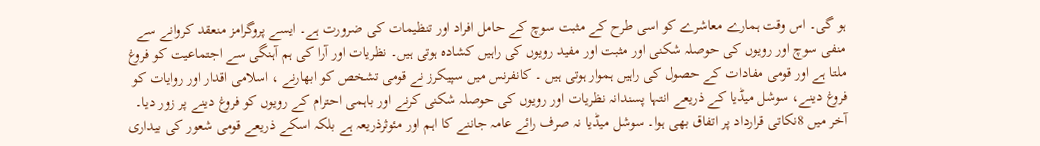ہو گی۔ اس وقت ہمارے معاشرے کو اسی طرح کے مثبت سوچ کے حامل افراد اور تنظیمات کی ضرورت ہے۔ ایسے پروگرامز منعقد کروانے سے منفی سوچ اور رویوں کی حوصلہ شکنی اور مثبت اور مفید رویوں کی راہیں کشادہ ہوتی ہیں۔ نظریات اور آرا کی ہم آہنگی سے اجتماعیت کو فروغ ملتا ہے اور قومی مفادات کے حصول کی راہیں ہموار ہوتی ہیں ۔ کانفرنس میں سپیکرز نے قومی تشخص کو ابھارنے ، اسلامی اقدار اور روایات کو فروغ دینے، سوشل میڈیا کے ذریعے انتہا پسندانہ نظریات اور رویوں کی حوصلہ شکنی کرنے اور باہمی احترام کے رویوں کو فروغ دینے پر زور دیا۔ آخر میں 8نکاتی قرارداد پر اتفاق بھی ہوا۔ سوشل میڈیا نہ صرف رائے عامہ جاننے کا اہم اور مئوثرذریعہ ہے بلکہ اسکے ذریعے قومی شعور کی بیداری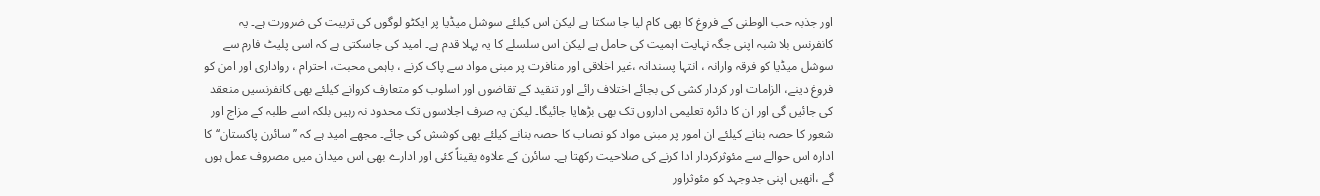اور جذبہ حب الوطنی کے فروغ کا بھی کام لیا جا سکتا ہے لیکن اس کیلئے سوشل میڈیا پر ایکٹو لوگوں کی تربیت کی ضرورت ہے۔ یہ کانفرنس بلا شبہ اپنی جگہ نہایت اہمیت کی حامل ہے لیکن اس سلسلے کا یہ پہلا قدم ہے۔ امید کی جاسکتی ہے کہ اسی پلیٹ فارم سے سوشل میڈیا کو فرقہ وارانہ ، انتہا پسندانہ ،غیر اخلاقی اور منافرت پر مبنی مواد سے پاک کرنے ، باہمی محبت، احترام ، رواداری اور امن کو فروغ دینے، الزامات اور کردار کشی کی بجائے اختلاف رائے اور تنقید کے تقاضوں اور اسلوب کو متعارف کروانے کیلئے بھی کانفرنسیں منعقد کی جائیں گی اور ان کا دائرہ تعلیمی اداروں تک بھی بڑھایا جائیگا۔ لیکن یہ صرف اجلاسوں تک محدود نہ رہیں بلکہ اسے طلبہ کے مزاج اور شعور کا حصہ بنانے کیلئے ان امور پر مبنی مواد کو نصاب کا حصہ بنانے کیلئے بھی کوشش کی جائے۔ مجھے امید ہے کہ ’’ سائرن پاکستان‘‘ کا ادارہ اس حوالے سے مئوثرکردار ادا کرنے کی صلاحیت رکھتا ہے۔ سائرن کے علاوہ یقیناً کئی اور ادارے بھی اس میدان میں مصروف عمل ہوں گے ،انھیں اپنی جدوجہد کو مئوثراور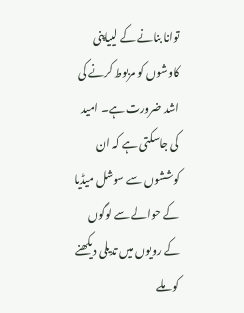توانا بنانے کے لییاپنی کاوشوں کو مربوط کرنے کی اشد ضرورت ہے۔ امید کی جاسکتی ہے کہ ان کوششوں سے سوشل میڈیا کے حوالے سے لوگوں کے رویوں میں تدیلی دیکھنے کو ملے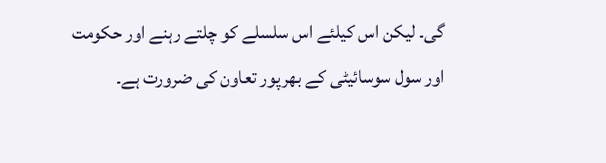گی۔ لیکن اس کیلئے اس سلسلے کو چلتے رہنے اور حکومت اور سول سوسائیٹی کے بھرپور تعاون کی ضرورت ہے۔